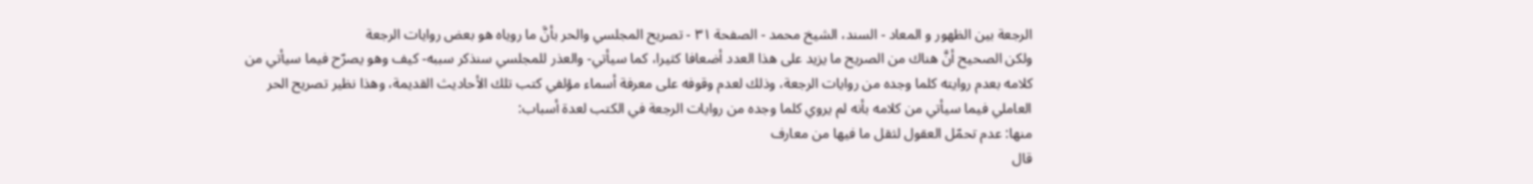الرجعة بين الظهور و المعاد - السند، الشيخ محمد - الصفحة ٣١ - تصريح المجلسي والحر بأنَّ ما روياه هو بعض روايات الرجعة
ولكن الصحيح أنَّ هناك من الصريح ما يزيد على هذا العدد أضعافا كثيرا، كما سيأتي- والعذر للمجلسي سنذكر سببه- كيف وهو يصرّح فيما سيأتي من كلامه بعدم روايته كلما وجده من روايات الرجعة، وذلك لعدم وقوفه على معرفة أسماء مؤلفي كتب تلك الأحاديث القديمة، وهذا نظير تصريح الحر العاملي فيما سيأتي من كلامه بأنه لم يروي كلما وجده من روايات الرجعة في الكتب لعدة أسباب:
منها: عدم تحمّل العقول لثقل ما فيها من معارف
قال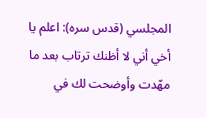المجلسي (قدس سره): اعلم يا أخي أني لا أظنك ترتاب بعد ما مهّدت وأوضحت لك في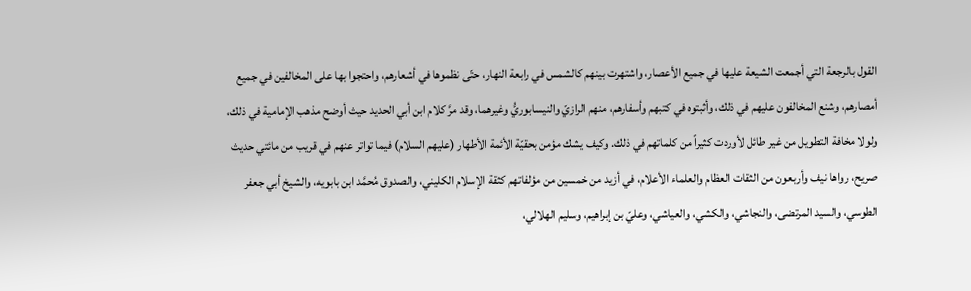القول بالرجعة التي أجمعت الشيعة عليها في جميع الأعصار، واشتهرت بينهم كالشمس في رابعة النهار، حتّى نظموها في أشعارهم، واحتجوا بها على المخالفين في جميع أمصارهم، وشنع المخالفون عليهم في ذلك، وأثبتوه في كتبهم وأسفارهم، منهم الرازيّ والنيسابوريُّ وغيرهما، وقد مرَّ كلام ابن أبي الحديد حيث أوضح مذهب الإمامية في ذلك، ولولا مخافة التطويل من غير طائل لأوردت كثيراً من كلماتهم في ذلك. وكيف يشك مؤمن بحقيّة الأئمة الأطهار (عليهم السلام) فيما تواتر عنهم في قريب من مائتي حديث صريح، رواها نيف وأربعون من الثقات العظام والعلماء الأعلام، في أزيد من خمسين من مؤلفاتهم كثقة الإسلام الكليني، والصدوق مُحمَّد ابن بابويه، والشيخ أبي جعفر الطوسي، والسيد المرتضى، والنجاشي، والكشي، والعياشي، وعليّ بن إبراهيم، وسليم الهلالي،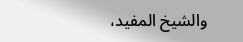والشيخ المفيد،